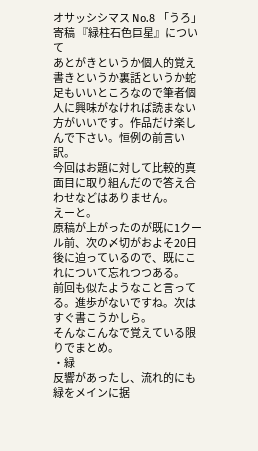オサッシシマス No.8 「うろ」寄稿 『緑柱石色巨星』について
あとがきというか個人的覚え書きというか裏話というか蛇足もいいところなので筆者個人に興味がなければ読まない方がいいです。作品だけ楽しんで下さい。恒例の前言い訳。
今回はお題に対して比較的真面目に取り組んだので答え合わせなどはありません。
えーと。
原稿が上がったのが既に1クール前、次の〆切がおよそ20日後に迫っているので、既にこれについて忘れつつある。
前回も似たようなこと言ってる。進歩がないですね。次はすぐ書こうかしら。
そんなこんなで覚えている限りでまとめ。
・緑
反響があったし、流れ的にも緑をメインに据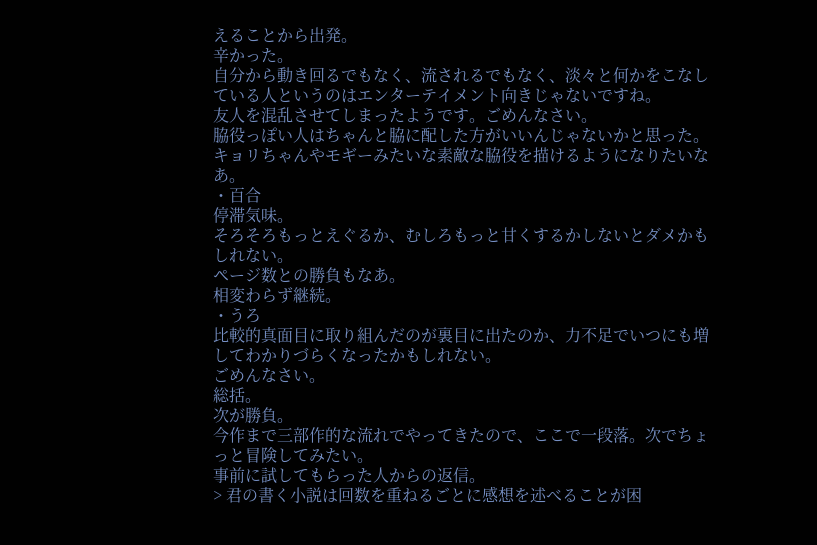えることから出発。
辛かった。
自分から動き回るでもなく、流されるでもなく、淡々と何かをこなしている人というのはエンターテイメント向きじゃないですね。
友人を混乱させてしまったようです。ごめんなさい。
脇役っぽい人はちゃんと脇に配した方がいいんじゃないかと思った。
キョリちゃんやモギーみたいな素敵な脇役を描けるようになりたいなあ。
・百合
停滞気味。
そろそろもっとえぐるか、むしろもっと甘くするかしないとダメかもしれない。
ページ数との勝負もなあ。
相変わらず継続。
・うろ
比較的真面目に取り組んだのが裏目に出たのか、力不足でいつにも増してわかりづらくなったかもしれない。
ごめんなさい。
総括。
次が勝負。
今作まで三部作的な流れでやってきたので、ここで一段落。次でちょっと冒険してみたい。
事前に試してもらった人からの返信。
> 君の書く小説は回数を重ねるごとに感想を述べることが困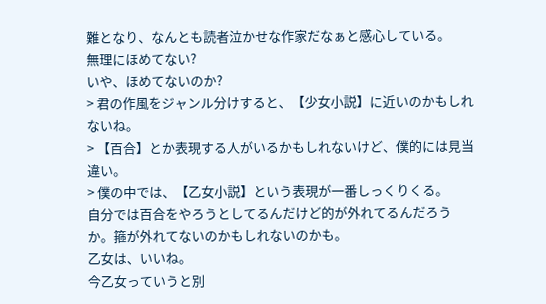難となり、なんとも読者泣かせな作家だなぁと感心している。
無理にほめてない?
いや、ほめてないのか?
> 君の作風をジャンル分けすると、【少女小説】に近いのかもしれないね。
> 【百合】とか表現する人がいるかもしれないけど、僕的には見当違い。
> 僕の中では、【乙女小説】という表現が一番しっくりくる。
自分では百合をやろうとしてるんだけど的が外れてるんだろうか。箍が外れてないのかもしれないのかも。
乙女は、いいね。
今乙女っていうと別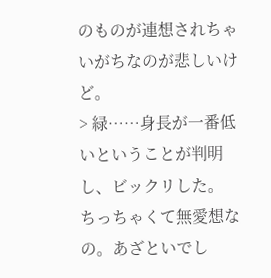のものが連想されちゃいがちなのが悲しいけど。
> 緑……身長が一番低いということが判明し、ビックリした。
ちっちゃくて無愛想なの。あざといでし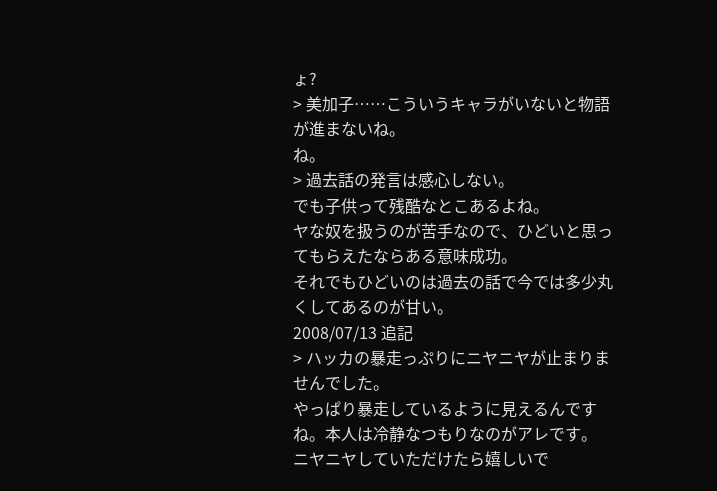ょ?
> 美加子……こういうキャラがいないと物語が進まないね。
ね。
> 過去話の発言は感心しない。
でも子供って残酷なとこあるよね。
ヤな奴を扱うのが苦手なので、ひどいと思ってもらえたならある意味成功。
それでもひどいのは過去の話で今では多少丸くしてあるのが甘い。
2008/07/13 追記
> ハッカの暴走っぷりにニヤニヤが止まりませんでした。
やっぱり暴走しているように見えるんですね。本人は冷静なつもりなのがアレです。
ニヤニヤしていただけたら嬉しいで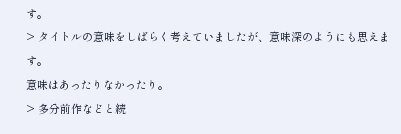す。
> タイトルの意味をしばらく考えていましたが、意味深のようにも思えます。
意味はあったりなかったり。
> 多分前作などと続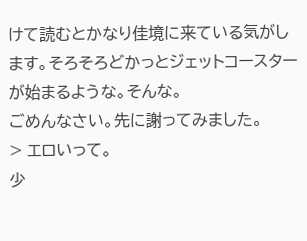けて読むとかなり佳境に来ている気がします。そろそろどかっとジェットコースターが始まるような。そんな。
ごめんなさい。先に謝ってみました。
> エロいって。
少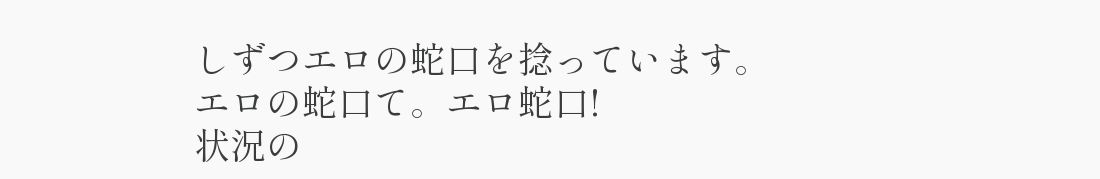しずつエロの蛇口を捻っています。エロの蛇口て。エロ蛇口!
状況の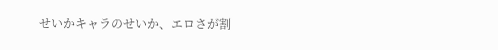せいかキャラのせいか、エロさが割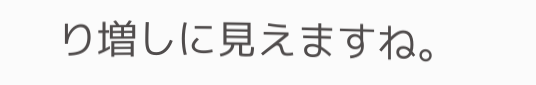り増しに見えますね。